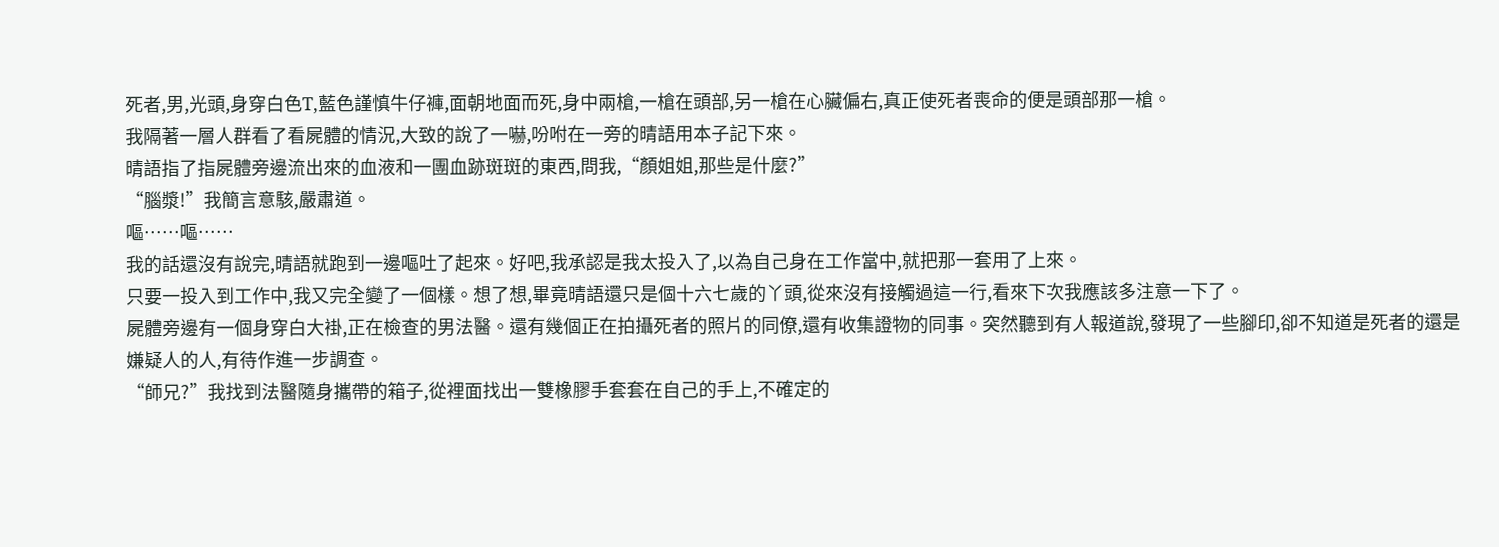死者,男,光頭,身穿白色T,藍色謹慎牛仔褲,面朝地面而死,身中兩槍,一槍在頭部,另一槍在心臟偏右,真正使死者喪命的便是頭部那一槍。
我隔著一層人群看了看屍體的情況,大致的說了一嚇,吩咐在一旁的晴語用本子記下來。
晴語指了指屍體旁邊流出來的血液和一團血跡斑斑的東西,問我,“顏姐姐,那些是什麼?”
“腦漿!”我簡言意駭,嚴肅道。
嘔……嘔……
我的話還沒有說完,晴語就跑到一邊嘔吐了起來。好吧,我承認是我太投入了,以為自己身在工作當中,就把那一套用了上來。
只要一投入到工作中,我又完全變了一個樣。想了想,畢竟晴語還只是個十六七歲的丫頭,從來沒有接觸過這一行,看來下次我應該多注意一下了。
屍體旁邊有一個身穿白大褂,正在檢查的男法醫。還有幾個正在拍攝死者的照片的同僚,還有收集證物的同事。突然聽到有人報道說,發現了一些腳印,卻不知道是死者的還是嫌疑人的人,有待作進一步調查。
“師兄?”我找到法醫隨身攜帶的箱子,從裡面找出一雙橡膠手套套在自己的手上,不確定的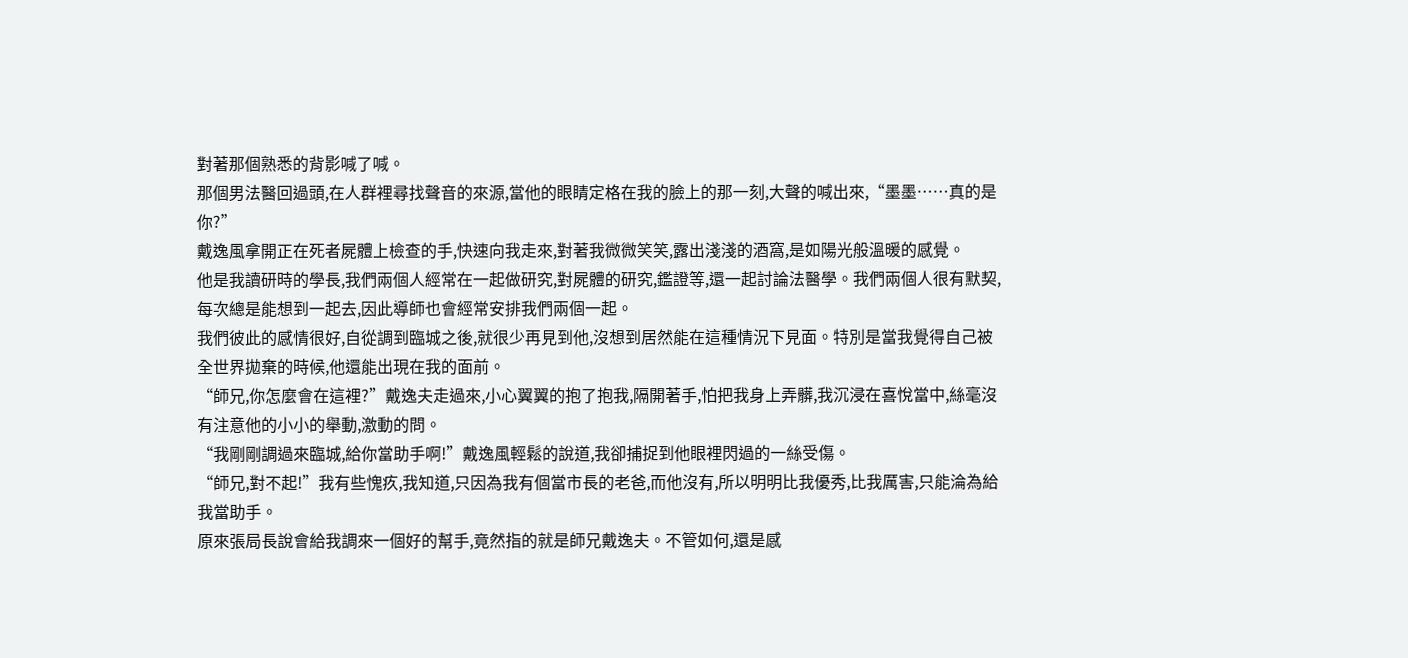對著那個熟悉的背影喊了喊。
那個男法醫回過頭,在人群裡尋找聲音的來源,當他的眼睛定格在我的臉上的那一刻,大聲的喊出來,“墨墨……真的是你?”
戴逸風拿開正在死者屍體上檢查的手,快速向我走來,對著我微微笑笑,露出淺淺的酒窩,是如陽光般溫暖的感覺。
他是我讀研時的學長,我們兩個人經常在一起做研究,對屍體的研究,鑑證等,還一起討論法醫學。我們兩個人很有默契,每次總是能想到一起去,因此導師也會經常安排我們兩個一起。
我們彼此的感情很好,自從調到臨城之後,就很少再見到他,沒想到居然能在這種情況下見面。特別是當我覺得自己被全世界拋棄的時候,他還能出現在我的面前。
“師兄,你怎麼會在這裡?”戴逸夫走過來,小心翼翼的抱了抱我,隔開著手,怕把我身上弄髒,我沉浸在喜悅當中,絲毫沒有注意他的小小的舉動,激動的問。
“我剛剛調過來臨城,給你當助手啊!”戴逸風輕鬆的說道,我卻捕捉到他眼裡閃過的一絲受傷。
“師兄,對不起!”我有些愧疚,我知道,只因為我有個當市長的老爸,而他沒有,所以明明比我優秀,比我厲害,只能淪為給我當助手。
原來張局長說會給我調來一個好的幫手,竟然指的就是師兄戴逸夫。不管如何,還是感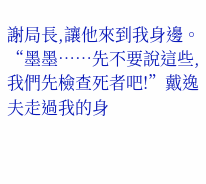謝局長,讓他來到我身邊。
“墨墨……先不要說這些,我們先檢查死者吧!”戴逸夫走過我的身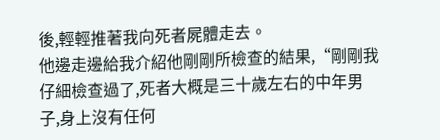後,輕輕推著我向死者屍體走去。
他邊走邊給我介紹他剛剛所檢查的結果,“剛剛我仔細檢查過了,死者大概是三十歲左右的中年男子,身上沒有任何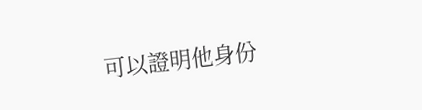可以證明他身份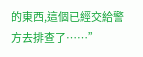的東西,這個已經交給警方去排查了……”